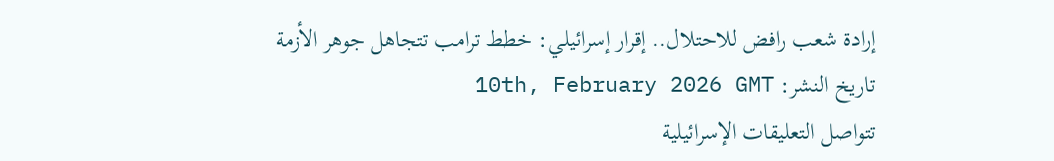إرادة شعب رافض للاحتلال.. إقرار إسرائيلي: خطط ترامب تتجاهل جوهر الأزمة
تاريخ النشر: 10th, February 2026 GMT
تتواصل التعليقات الإسرائيلية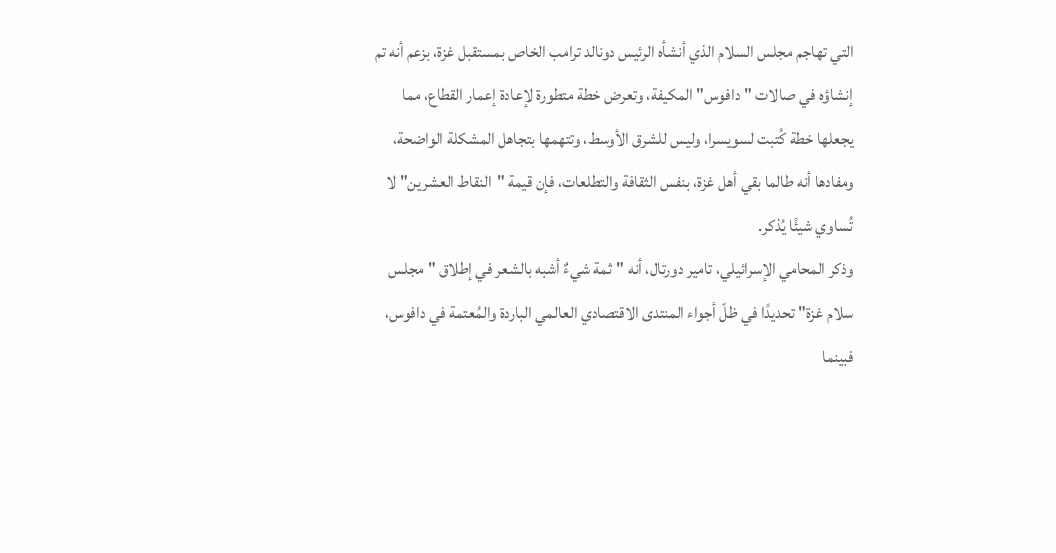التي تهاجم مجلس السلام الذي أنشأه الرئيس دونالد ترامب الخاص بمستقبل غزة، بزعم أنه تم إنشاؤه في صالات "دافوس" المكيفة، وتعرض خطة متطورة لإعادة إعمار القطاع، مما يجعلها خطة كُتبت لسويسرا، وليس للشرق الأوسط، وتتهمها بتجاهل المشكلة الواضحة، ومفادها أنه طالما بقي أهل غزة، بنفس الثقافة والتطلعات، فإن قيمة "النقاط العشرين" لا تُساوي شيئًا يُذكر.
وذكر المحامي الإسرائيلي، تامير دورتال، أنه "ثمة شيءٌ أشبه بالشعر في إطلاق "مجلس سلام غزة" تحديدًا في ظلّ أجواء المنتدى الاقتصادي العالمي الباردة والمُعتمة في دافوس، فبينما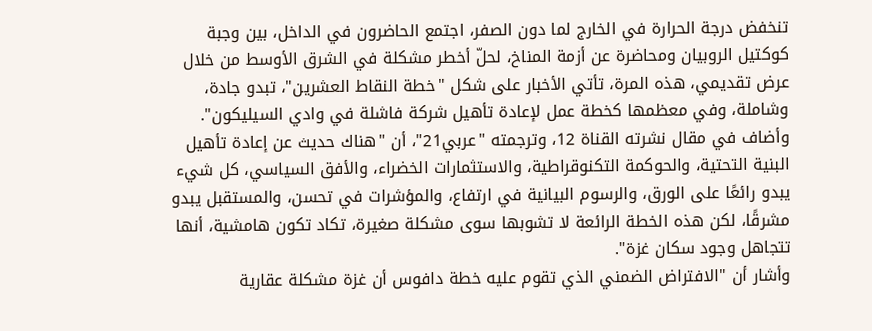تنخفض درجة الحرارة في الخارج لما دون الصفر، اجتمع الحاضرون في الداخل، بين وجبة كوكتيل الروبيان ومحاضرة عن أزمة المناخ، لحلّ أخطر مشكلة في الشرق الأوسط من خلال عرض تقديمي، هذه المرة، تأتي الأخبار على شكل "خطة النقاط العشرين"، تبدو جادة، وشاملة، وفي معظمها كخطة عمل لإعادة تأهيل شركة فاشلة في وادي السيليكون".
وأضاف في مقال نشرته القناة 12، وترجمته "عربي21"، أن "هناك حديث عن إعادة تأهيل البنية التحتية، والحوكمة التكنوقراطية، والاستثمارات الخضراء، والأفق السياسي، كل شيء يبدو رائعًا على الورق، والرسوم البيانية في ارتفاع، والمؤشرات في تحسن، والمستقبل يبدو مشرقًا، لكن هذه الخطة الرائعة لا تشوبها سوى مشكلة صغيرة، تكاد تكون هامشية، أنها تتجاهل وجود سكان غزة".
وأشار أن "الافتراض الضمني الذي تقوم عليه خطة دافوس أن غزة مشكلة عقارية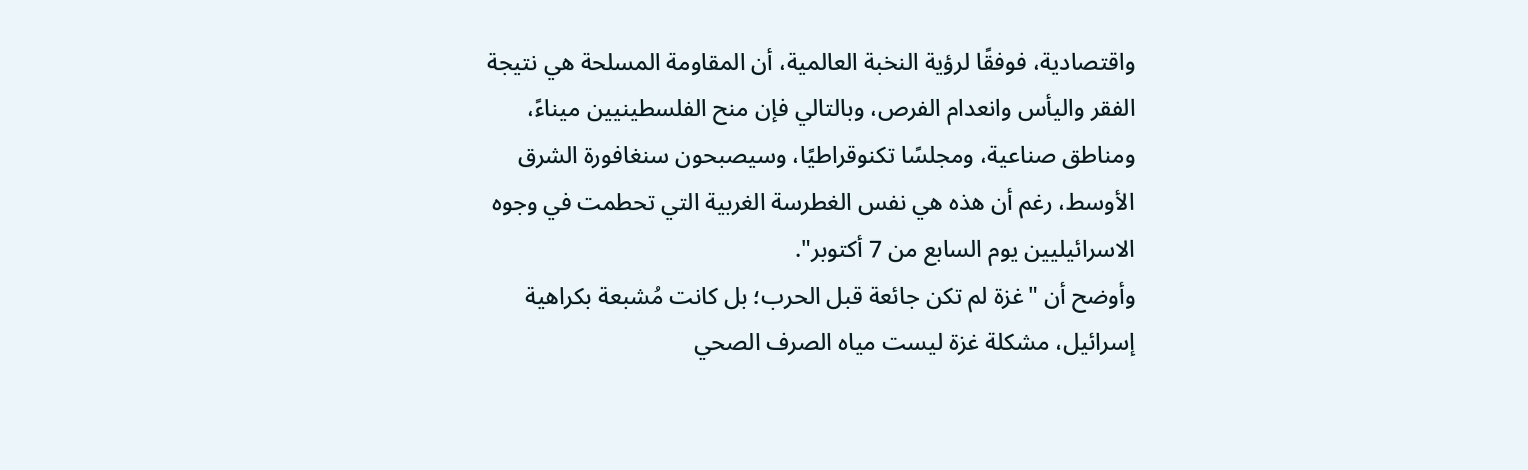واقتصادية، فوفقًا لرؤية النخبة العالمية، أن المقاومة المسلحة هي نتيجة الفقر واليأس وانعدام الفرص، وبالتالي فإن منح الفلسطينيين ميناءً، ومناطق صناعية، ومجلسًا تكنوقراطيًا، وسيصبحون سنغافورة الشرق الأوسط، رغم أن هذه هي نفس الغطرسة الغربية التي تحطمت في وجوه الاسرائيليين يوم السابع من 7 أكتوبر".
وأوضح أن "غزة لم تكن جائعة قبل الحرب؛ بل كانت مُشبعة بكراهية إسرائيل، مشكلة غزة ليست مياه الصرف الصحي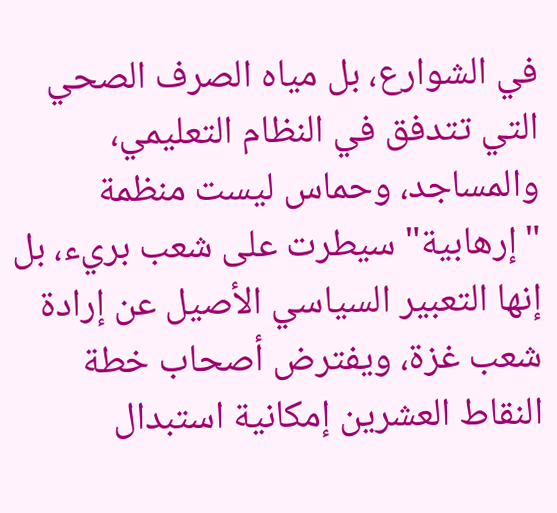في الشوارع، بل مياه الصرف الصحي التي تتدفق في النظام التعليمي، والمساجد، وحماس ليست منظمة "إرهابية" سيطرت على شعب بريء، بل إنها التعبير السياسي الأصيل عن إرادة شعب غزة، ويفترض أصحاب خطة النقاط العشرين إمكانية استبدال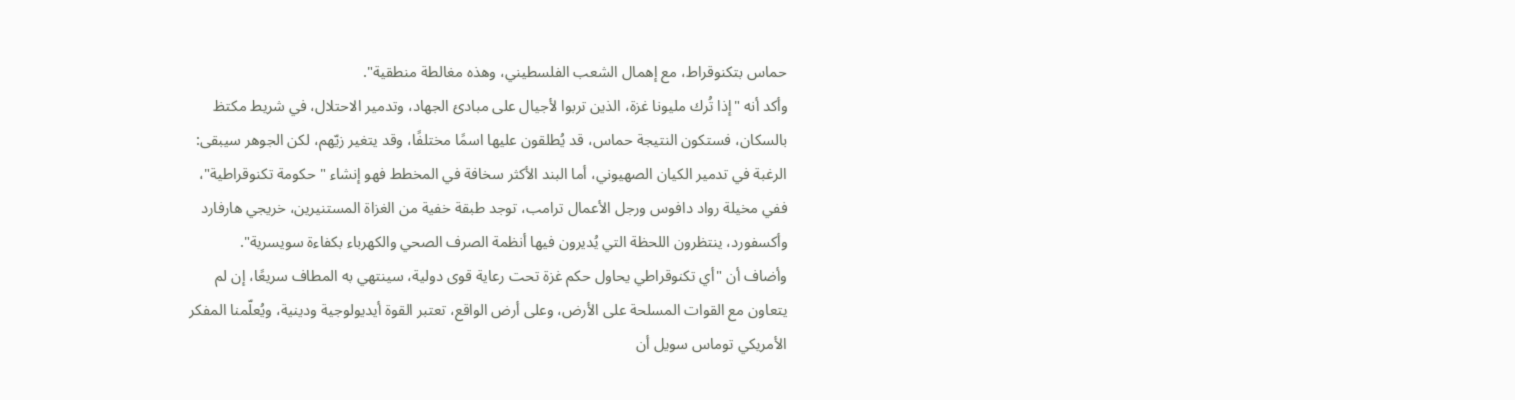حماس بتكنوقراط، مع إهمال الشعب الفلسطيني، وهذه مغالطة منطقية".
وأكد أنه "إذا تُرك مليونا غزة، الذين تربوا لأجيال على مبادئ الجهاد، وتدمير الاحتلال، في شريط مكتظ بالسكان، فستكون النتيجة حماس، قد يُطلقون عليها اسمًا مختلفًا، وقد يتغير زيّهم، لكن الجوهر سيبقى: الرغبة في تدمير الكيان الصهيوني، أما البند الأكثر سخافة في المخطط فهو إنشاء "حكومة تكنوقراطية"، ففي مخيلة رواد دافوس ورجل الأعمال ترامب، توجد طبقة خفية من الغزاة المستنيرين، خريجي هارفارد وأكسفورد، ينتظرون اللحظة التي يُديرون فيها أنظمة الصرف الصحي والكهرباء بكفاءة سويسرية".
وأضاف أن "أي تكنوقراطي يحاول حكم غزة تحت رعاية قوى دولية، سينتهي به المطاف سريعًا، إن لم يتعاون مع القوات المسلحة على الأرض، وعلى أرض الواقع، تعتبر القوة أيديولوجية ودينية، ويُعلّمنا المفكر الأمريكي توماس سويل أن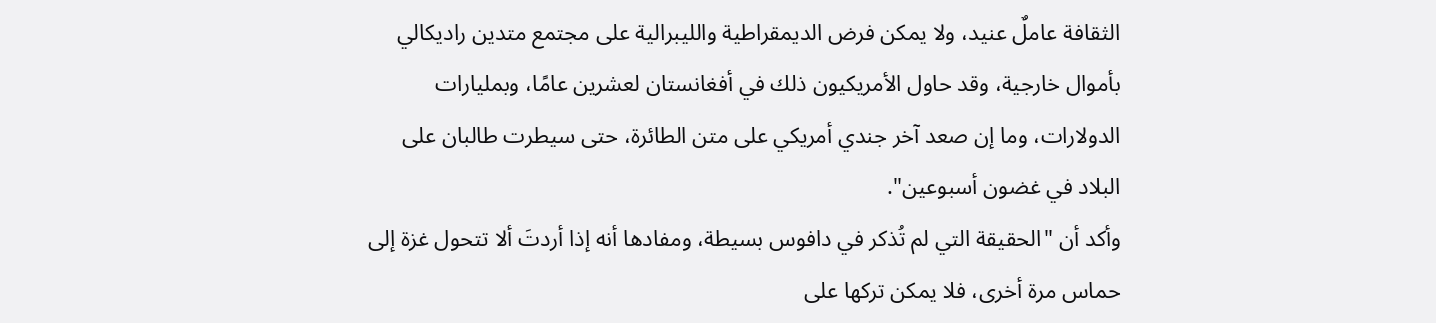الثقافة عاملٌ عنيد، ولا يمكن فرض الديمقراطية والليبرالية على مجتمع متدين راديكالي بأموال خارجية، وقد حاول الأمريكيون ذلك في أفغانستان لعشرين عامًا، وبمليارات الدولارات، وما إن صعد آخر جندي أمريكي على متن الطائرة، حتى سيطرت طالبان على البلاد في غضون أسبوعين".
وأكد أن "الحقيقة التي لم تُذكر في دافوس بسيطة، ومفادها أنه إذا أردتَ ألا تتحول غزة إلى حماس مرة أخرى، فلا يمكن تركها على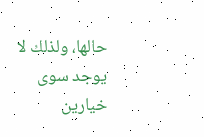حالها، ولذلك لا يوجد سوى خيارين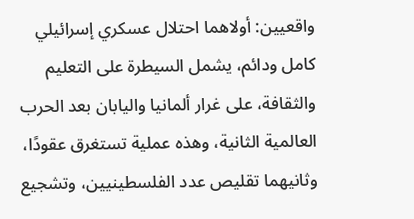واقعيين: أولاهما احتلال عسكري إسرائيلي كامل ودائم، يشمل السيطرة على التعليم والثقافة، على غرار ألمانيا واليابان بعد الحرب العالمية الثانية، وهذه عملية تستغرق عقودًا، وثانيهما تقليص عدد الفلسطينيين، وتشجيع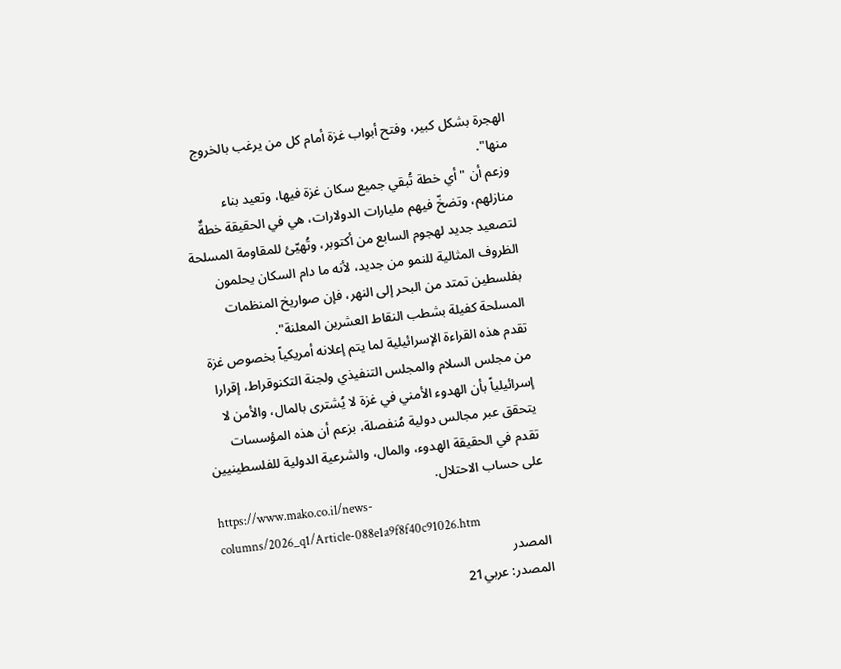الهجرة بشكل كبير، وفتح أبواب غزة أمام كل من يرغب بالخروج منها".
وزعم أن "أي خطة تُبقي جميع سكان غزة فيها، وتعيد بناء منازلهم، وتضخّ فيهم مليارات الدولارات، هي في الحقيقة خطةٌ لتصعيد جديد لهجوم السابع من أكتوبر، وتُهيّئ للمقاومة المسلحة الظروف المثالية للنمو من جديد، لأنه ما دام السكان يحلمون بفلسطين تمتد من البحر إلى النهر، فإن صواريخ المنظمات المسلحة كفيلة بشطب النقاط العشرين المعلنة".
تقدم هذه القراءة الإسرائيلية لما يتم إعلانه أمريكياً بخصوص غزة من مجلس السلام والمجلس التنفيذي ولجنة التكنوقراط، إقرارا إسرائيلياً بأن الهدوء الأمني في غزة لا يُشترى بالمال، والأمن لا يتحقق عبر مجالس دولية مُنفصلة، بزعم أن هذه المؤسسات تقدم في الحقيقة الهدوء، والمال، والشرعية الدولية للفلسطينيين على حساب الاحتلال.
https://www.mako.co.il/news-columns/2026_q1/Article-088e1a9f8f40c91026.htm
المصدر
المصدر: عربي21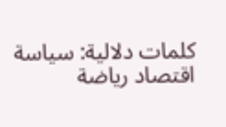كلمات دلالية: سياسة اقتصاد رياضة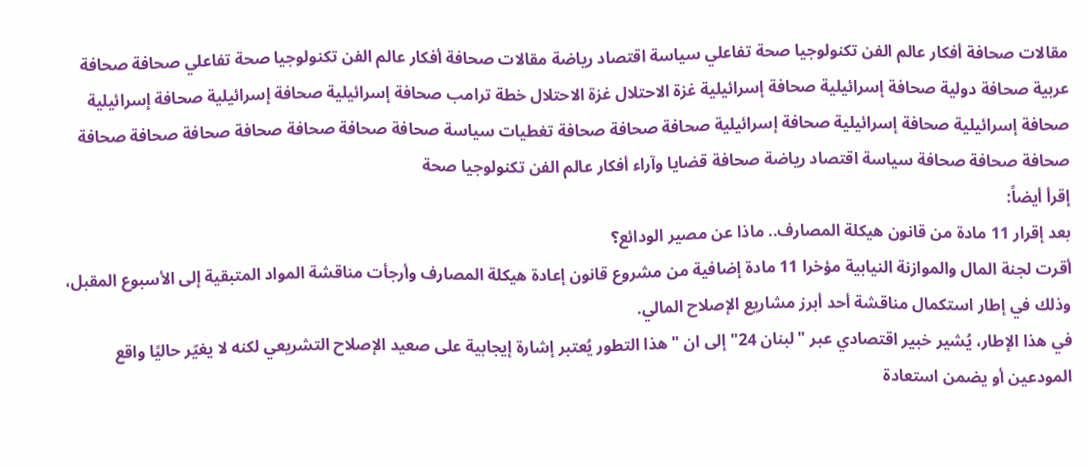مقالات صحافة أفكار عالم الفن تكنولوجيا صحة تفاعلي سياسة اقتصاد رياضة مقالات صحافة أفكار عالم الفن تكنولوجيا صحة تفاعلي صحافة صحافة عربية صحافة دولية صحافة إسرائيلية صحافة إسرائيلية غزة الاحتلال غزة الاحتلال خطة ترامب صحافة إسرائيلية صحافة إسرائيلية صحافة إسرائيلية صحافة إسرائيلية صحافة إسرائيلية صحافة إسرائيلية صحافة صحافة صحافة تغطيات سياسة صحافة صحافة صحافة صحافة صحافة صحافة صحافة صحافة صحافة صحافة سياسة اقتصاد رياضة صحافة قضايا وآراء أفكار عالم الفن تكنولوجيا صحة
إقرأ أيضاً:
بعد إقرار 11 مادة من قانون هيكلة المصارف.. ماذا عن مصير الودائع؟
أقرت لجنة المال والموازنة النيابية مؤخرا 11 مادة إضافية من مشروع قانون إعادة هيكلة المصارف وأرجأت مناقشة المواد المتبقية إلى الأسبوع المقبل، وذلك في إطار استكمال مناقشة أحد أبرز مشاريع الإصلاح المالي.
في هذا الإطار، يُشير خبير اقتصادي عبر "لبنان 24" إلى ان "هذا التطور يُعتبر إشارة إيجابية على صعيد الإصلاح التشريعي لكنه لا يغيّر حاليًا واقع المودعين أو يضمن استعادة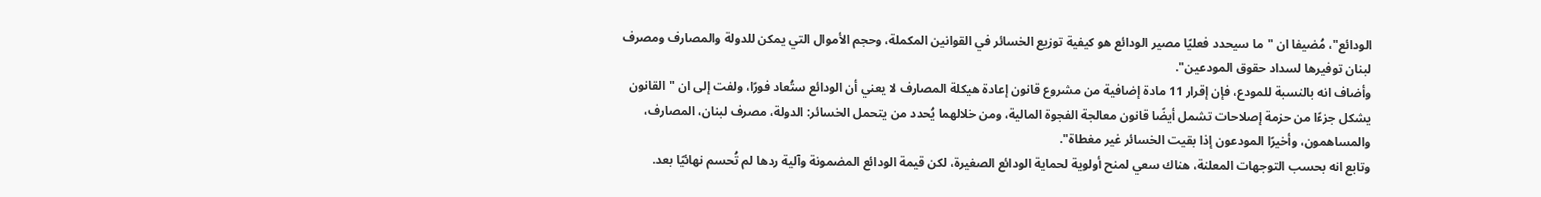الودائع"، مُضيفا ان "ما سيحدد فعليًا مصير الودائع هو كيفية توزيع الخسائر في القوانين المكملة، وحجم الأموال التي يمكن للدولة والمصارف ومصرف لبنان توفيرها لسداد حقوق المودعين".
وأضاف انه بالنسبة للمودع، فإن إقرار 11 مادة إضافية من مشروع قانون إعادة هيكلة المصارف لا يعني أن الودائع ستُعاد فورًا، ولفت إلى ان "القانون يشكل جزءًا من حزمة إصلاحات تشمل أيضًا قانون معالجة الفجوة المالية، ومن خلالهما يُحدد من يتحمل الخسائر: الدولة، مصرف لبنان، المصارف، والمساهمون، وأخيرًا المودعون إذا بقيت الخسائر غير مغطاة".
وتابع انه بحسب التوجهات المعلنة، هناك سعي لمنح أولوية لحماية الودائع الصغيرة، لكن قيمة الودائع المضمونة وآلية ردها لم تُحسم نهائيًا بعد.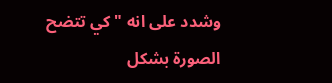وشدد على انه "كي تتضح الصورة بشكل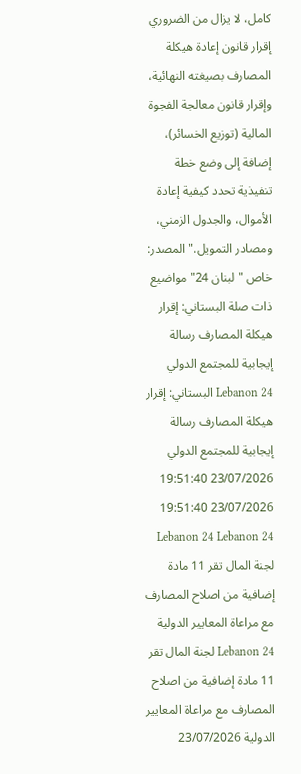كامل، لا يزال من الضروري إقرار قانون إعادة هيكلة المصارف بصيغته النهائية، وإقرار قانون معالجة الفجوة المالية (توزيع الخسائر)، إضافة إلى وضع خطة تنفيذية تحدد كيفية إعادة الأموال، والجدول الزمني، ومصادر التمويل." المصدر: خاص "لبنان 24" مواضيع ذات صلة البستاني: إقرار هيكلة المصارف رسالة إيجابية للمجتمع الدولي Lebanon 24 البستاني: إقرار هيكلة المصارف رسالة إيجابية للمجتمع الدولي 23/07/2026 19:51:40 23/07/2026 19:51:40 Lebanon 24 Lebanon 24 لجنة المال تقر 11 مادة إضافية من اصلاح المصارف مع مراعاة المعايير الدولية Lebanon 24 لجنة المال تقر 11 مادة إضافية من اصلاح المصارف مع مراعاة المعايير الدولية 23/07/2026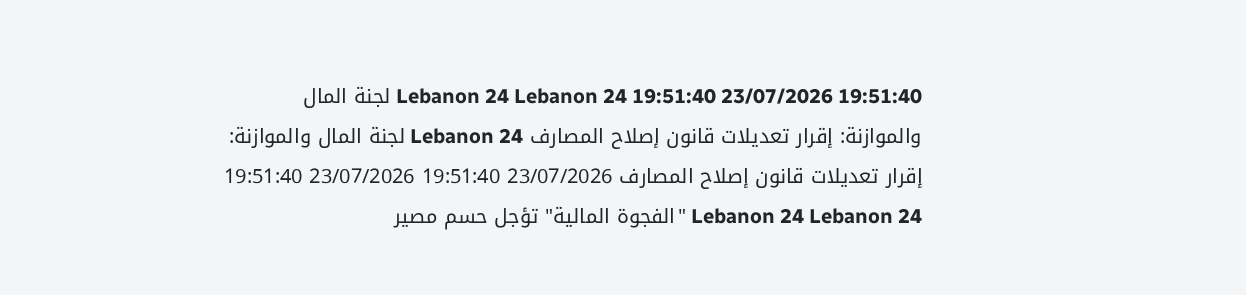19:51:40 23/07/2026 19:51:40 Lebanon 24 Lebanon 24 لجنة المال والموازنة: إقرار تعديلات قانون إصلاح المصارف Lebanon 24 لجنة المال والموازنة: إقرار تعديلات قانون إصلاح المصارف 23/07/2026 19:51:40 23/07/2026 19:51:40 Lebanon 24 Lebanon 24 "الفجوة المالية" تؤجل حسم مصير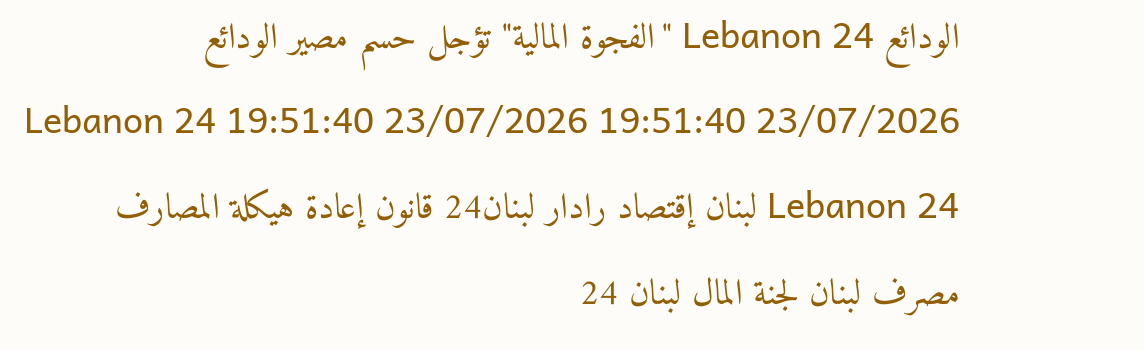الودائع Lebanon 24 "الفجوة المالية" تؤجل حسم مصير الودائع 23/07/2026 19:51:40 23/07/2026 19:51:40 Lebanon 24 Lebanon 24 لبنان إقتصاد رادار لبنان24 قانون إعادة هيكلة المصارف مصرف لبنان لجنة المال لبنان 24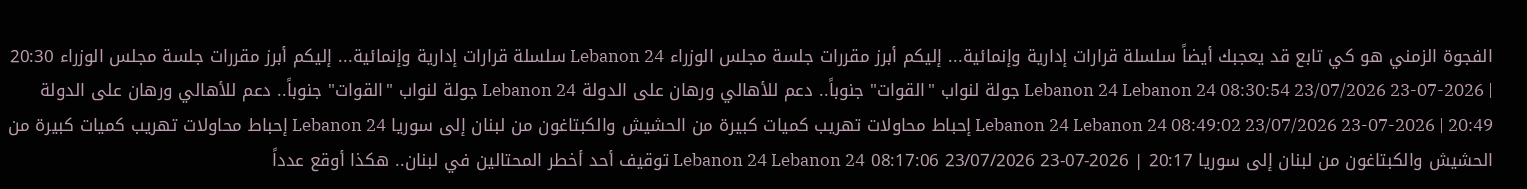الفجوة الزمني هو كي تابع قد يعجبك أيضاً سلسلة قرارات إدارية وإنمائية... إليكم أبرز مقررات جلسة مجلس الوزراء Lebanon 24 سلسلة قرارات إدارية وإنمائية... إليكم أبرز مقررات جلسة مجلس الوزراء 20:30 | 2026-07-23 23/07/2026 08:30:54 Lebanon 24 Lebanon 24 جولة لنواب "القوات" جنوباً.. دعم للأهالي ورهان على الدولة Lebanon 24 جولة لنواب "القوات" جنوباً.. دعم للأهالي ورهان على الدولة 20:49 | 2026-07-23 23/07/2026 08:49:02 Lebanon 24 Lebanon 24 إحباط محاولات تهريب كميات كبيرة من الحشيش والكبتاغون من لبنان إلى سوريا Lebanon 24 إحباط محاولات تهريب كميات كبيرة من الحشيش والكبتاغون من لبنان إلى سوريا 20:17 | 2026-07-23 23/07/2026 08:17:06 Lebanon 24 Lebanon 24 توقيف أحد أخطر المحتالين في لبنان.. هكذا أوقع عدداً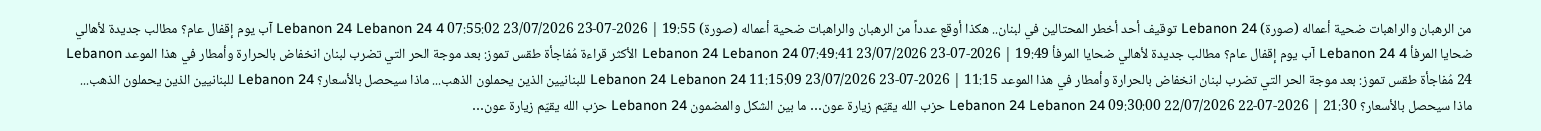من الرهبان والراهبات ضحية أعماله (صورة) Lebanon 24 توقيف أحد أخطر المحتالين في لبنان.. هكذا أوقع عدداً من الرهبان والراهبات ضحية أعماله (صورة) 19:55 | 2026-07-23 23/07/2026 07:55:02 Lebanon 24 Lebanon 24 4 آب يوم إقفال عام؟ مطالب جديدة لأهالي ضحايا المرفأ Lebanon 24 4 آب يوم إقفال عام؟ مطالب جديدة لأهالي ضحايا المرفأ 19:49 | 2026-07-23 23/07/2026 07:49:41 Lebanon 24 Lebanon 24 الأكثر قراءة مُفاجأة طقس تموز: بعد موجة الحر التي تضرب لبنان انخفاض بالحرارة وأمطار في هذا الموعد Lebanon 24 مُفاجأة طقس تموز: بعد موجة الحر التي تضرب لبنان انخفاض بالحرارة وأمطار في هذا الموعد 11:15 | 2026-07-23 23/07/2026 11:15:09 Lebanon 24 Lebanon 24 للبنانيين الذين يحملون الذهب... ماذا سيحصل بالأسعار؟ Lebanon 24 للبنانيين الذين يحملون الذهب... ماذا سيحصل بالأسعار؟ 21:30 | 2026-07-22 22/07/2026 09:30:00 Lebanon 24 Lebanon 24 حزب الله يقيّم زيارة عون… ما بين الشكل والمضمون Lebanon 24 حزب الله يقيّم زيارة عون…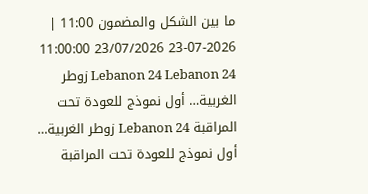ما بين الشكل والمضمون 11:00 | 2026-07-23 23/07/2026 11:00:00 Lebanon 24 Lebanon 24 زوطر الغربية… أول نموذج للعودة تحت المراقبة Lebanon 24 زوطر الغربية… أول نموذج للعودة تحت المراقبة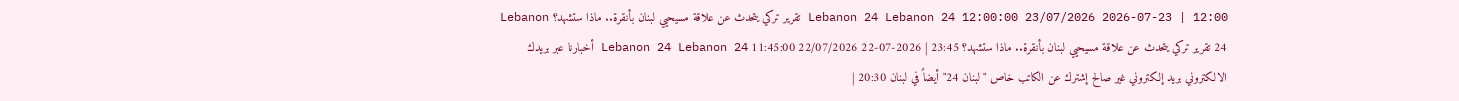12:00 | 2026-07-23 23/07/2026 12:00:00 Lebanon 24 Lebanon 24 تقرير تركي يتحدث عن علاقة مسيحيي لبنان بأنقرة.. ماذا ستشهد؟ Lebanon 24 تقرير تركي يتحدث عن علاقة مسيحيي لبنان بأنقرة.. ماذا ستشهد؟ 23:45 | 2026-07-22 22/07/2026 11:45:00 Lebanon 24 Lebanon 24 أخبارنا عبر بريدك الالكتروني بريد إلكتروني غير صالح إشترك عن الكاتب خاص "لبنان 24" أيضاً في لبنان 20:30 |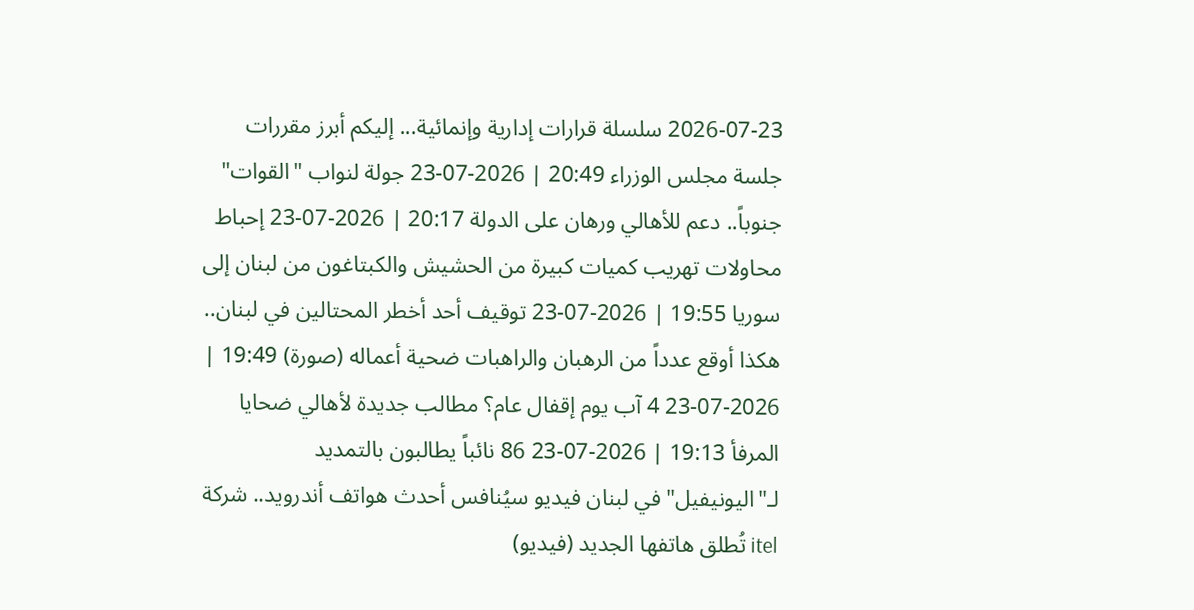2026-07-23 سلسلة قرارات إدارية وإنمائية... إليكم أبرز مقررات جلسة مجلس الوزراء 20:49 | 2026-07-23 جولة لنواب "القوات" جنوباً.. دعم للأهالي ورهان على الدولة 20:17 | 2026-07-23 إحباط محاولات تهريب كميات كبيرة من الحشيش والكبتاغون من لبنان إلى سوريا 19:55 | 2026-07-23 توقيف أحد أخطر المحتالين في لبنان.. هكذا أوقع عدداً من الرهبان والراهبات ضحية أعماله (صورة) 19:49 | 2026-07-23 4 آب يوم إقفال عام؟ مطالب جديدة لأهالي ضحايا المرفأ 19:13 | 2026-07-23 86 نائباً يطالبون بالتمديد لـ"اليونيفيل" في لبنان فيديو سيُنافس أحدث هواتف أندرويد.. شركة itel تُطلق هاتفها الجديد (فيديو)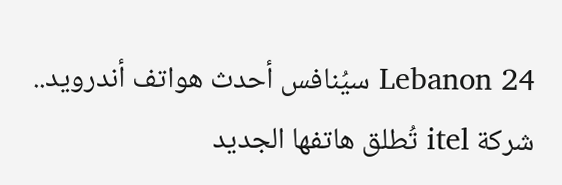Lebanon 24 سيُنافس أحدث هواتف أندرويد.. شركة itel تُطلق هاتفها الجديد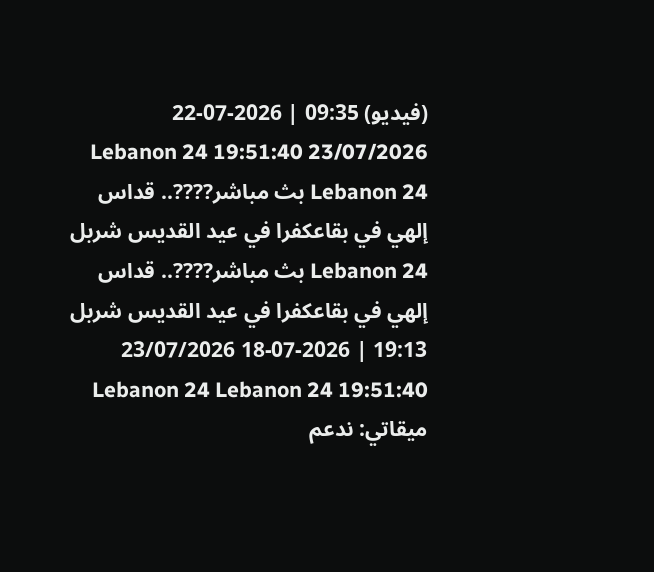(فيديو) 09:35 | 2026-07-22 23/07/2026 19:51:40 Lebanon 24 Lebanon 24 بث مباشر????.. قداس إلهي في بقاعكفرا في عيد القديس شربل Lebanon 24 بث مباشر????.. قداس إلهي في بقاعكفرا في عيد القديس شربل 19:13 | 2026-07-18 23/07/2026 19:51:40 Lebanon 24 Lebanon 24 ميقاتي: ندعم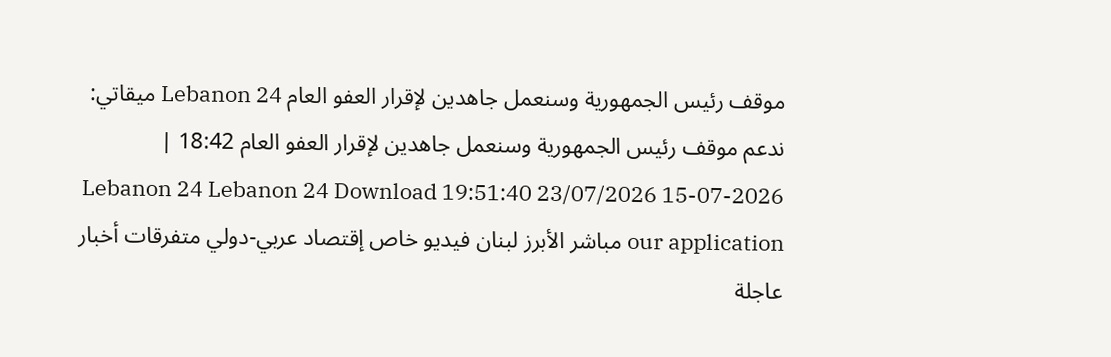موقف رئيس الجمهورية وسنعمل جاهدين لإقرار العفو العام Lebanon 24 ميقاتي: ندعم موقف رئيس الجمهورية وسنعمل جاهدين لإقرار العفو العام 18:42 | 2026-07-15 23/07/2026 19:51:40 Lebanon 24 Lebanon 24 Download our application مباشر الأبرز لبنان فيديو خاص إقتصاد عربي-دولي متفرقات أخبار عاجلة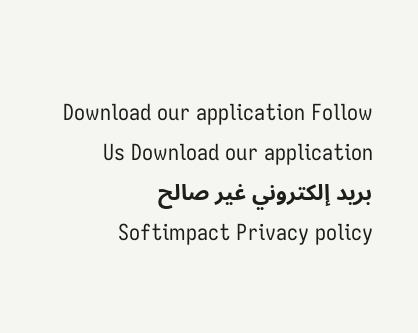Download our application Follow Us Download our application بريد إلكتروني غير صالح Softimpact Privacy policy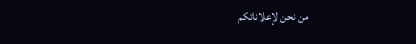من نحن لإعلاناتكم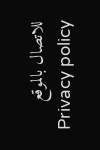للاتصال بالموقع Privacy policy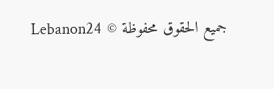جميع الحقوق محفوظة © Lebanon24